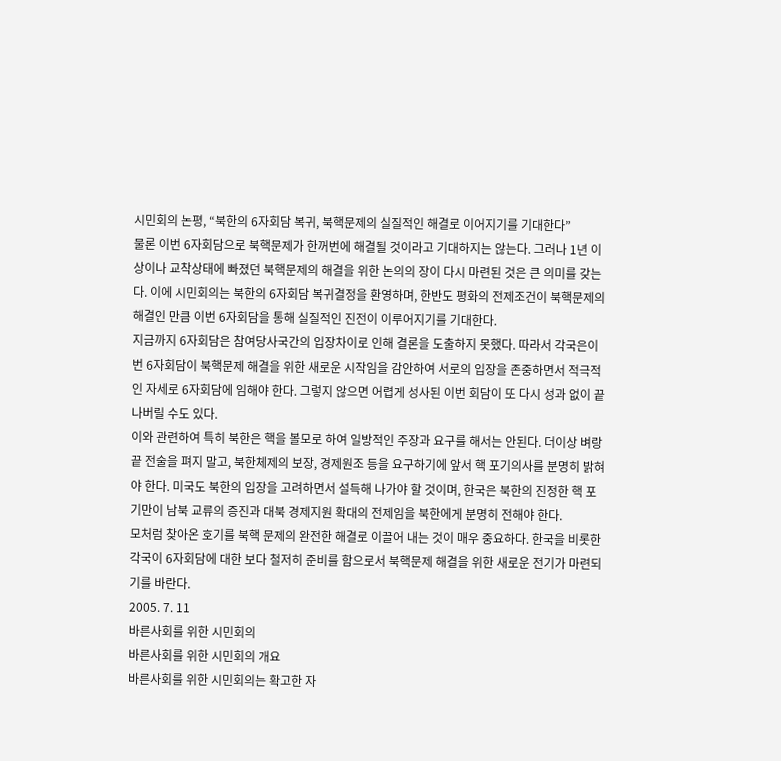시민회의 논평, “북한의 6자회담 복귀, 북핵문제의 실질적인 해결로 이어지기를 기대한다”
물론 이번 6자회담으로 북핵문제가 한꺼번에 해결될 것이라고 기대하지는 않는다. 그러나 1년 이상이나 교착상태에 빠졌던 북핵문제의 해결을 위한 논의의 장이 다시 마련된 것은 큰 의미를 갖는다. 이에 시민회의는 북한의 6자회담 복귀결정을 환영하며, 한반도 평화의 전제조건이 북핵문제의 해결인 만큼 이번 6자회담을 통해 실질적인 진전이 이루어지기를 기대한다.
지금까지 6자회담은 참여당사국간의 입장차이로 인해 결론을 도출하지 못했다. 따라서 각국은이번 6자회담이 북핵문제 해결을 위한 새로운 시작임을 감안하여 서로의 입장을 존중하면서 적극적인 자세로 6자회담에 임해야 한다. 그렇지 않으면 어렵게 성사된 이번 회담이 또 다시 성과 없이 끝나버릴 수도 있다.
이와 관련하여 특히 북한은 핵을 볼모로 하여 일방적인 주장과 요구를 해서는 안된다. 더이상 벼랑 끝 전술을 펴지 말고, 북한체제의 보장, 경제원조 등을 요구하기에 앞서 핵 포기의사를 분명히 밝혀야 한다. 미국도 북한의 입장을 고려하면서 설득해 나가야 할 것이며, 한국은 북한의 진정한 핵 포기만이 남북 교류의 증진과 대북 경제지원 확대의 전제임을 북한에게 분명히 전해야 한다.
모처럼 찾아온 호기를 북핵 문제의 완전한 해결로 이끌어 내는 것이 매우 중요하다. 한국을 비롯한 각국이 6자회담에 대한 보다 철저히 준비를 함으로서 북핵문제 해결을 위한 새로운 전기가 마련되기를 바란다.
2005. 7. 11
바른사회를 위한 시민회의
바른사회를 위한 시민회의 개요
바른사회를 위한 시민회의는 확고한 자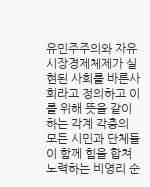유민주주의와 자유시장경제체제가 실현된 사회를 바른사회라고 정의하고 이를 위해 뜻을 같이하는 각계 각층의 모든 시민과 단체들이 함께 힘을 합쳐 노력하는 비영리 순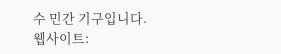수 민간 기구입니다.
웹사이트: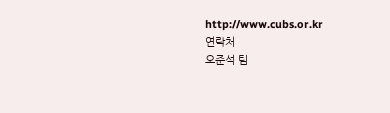http://www.cubs.or.kr
연락처
오준석 팀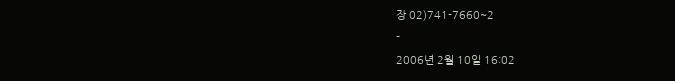장 02)741-7660~2
-
2006년 2월 10일 16:02